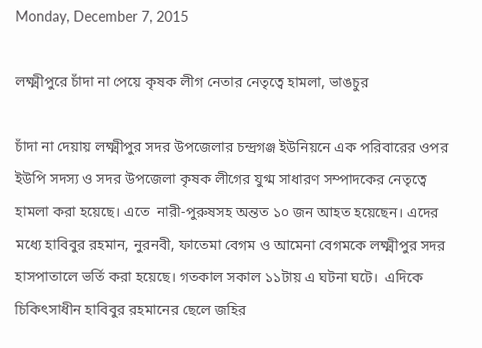Monday, December 7, 2015

লক্ষ্মীপুরে চাঁদা না পেয়ে কৃষক লীগ নেতার নেতৃত্বে হামলা, ভাঙচুর

চাঁদা না দেয়ায় লক্ষ্মীপুর সদর উপজেলার চন্দ্রগঞ্জ ইউনিয়নে এক পরিবারের ওপর ইউপি সদস্য ও সদর উপজেলা কৃষক লীগের যুগ্ম সাধারণ সম্পাদকের নেতৃত্বে হামলা করা হয়েছে। এতে  নারী-পুরুষসহ অন্তত ১০ জন আহত হয়েছেন। এদের মধ্যে হাবিবুর রহমান, নুরনবী, ফাতেমা বেগম ও আমেনা বেগমকে লক্ষ্মীপুর সদর হাসপাতালে ভর্তি করা হয়েছে। গতকাল সকাল ১১টায় এ ঘটনা ঘটে।  এদিকে চিকিৎসাধীন হাবিবুর রহমানের ছেলে জহির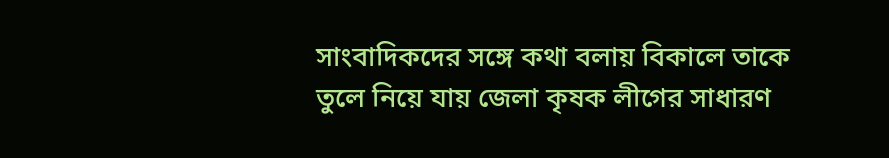সাংবাদিকদের সঙ্গে কথা বলায় বিকালে তাকে তুলে নিয়ে যায় জেলা কৃষক লীগের সাধারণ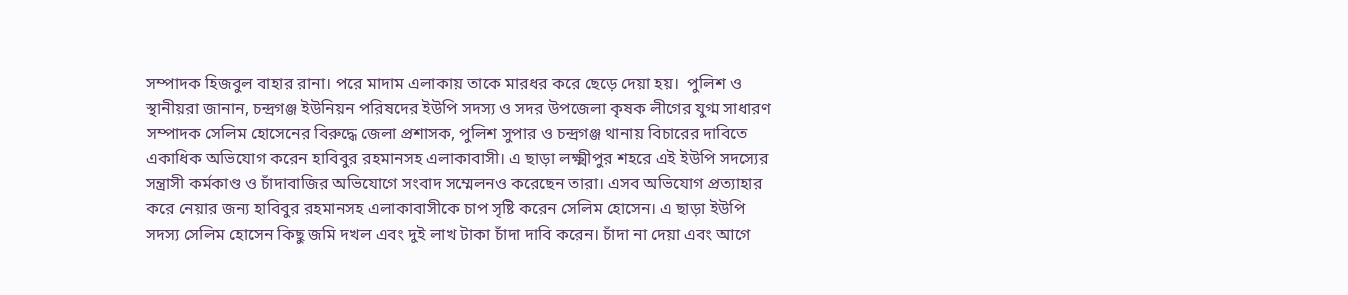সম্পাদক হিজবুল বাহার রানা। পরে মাদাম এলাকায় তাকে মারধর করে ছেড়ে দেয়া হয়।  পুলিশ ও স্থানীয়রা জানান, চন্দ্রগঞ্জ ইউনিয়ন পরিষদের ইউপি সদস্য ও সদর উপজেলা কৃষক লীগের যুগ্ম সাধারণ সম্পাদক সেলিম হোসেনের বিরুদ্ধে জেলা প্রশাসক, পুলিশ সুপার ও চন্দ্রগঞ্জ থানায় বিচারের দাবিতে একাধিক অভিযোগ করেন হাবিবুর রহমানসহ এলাকাবাসী। এ ছাড়া লক্ষ্মীপুর শহরে এই ইউপি সদস্যের সন্ত্রাসী কর্মকাণ্ড ও চাঁদাবাজির অভিযোগে সংবাদ সম্মেলনও করেছেন তারা। এসব অভিযোগ প্রত্যাহার করে নেয়ার জন্য হাবিবুর রহমানসহ এলাকাবাসীকে চাপ সৃষ্টি করেন সেলিম হোসেন। এ ছাড়া ইউপি সদস্য সেলিম হোসেন কিছু জমি দখল এবং দুই লাখ টাকা চাঁদা দাবি করেন। চাঁদা না দেয়া এবং আগে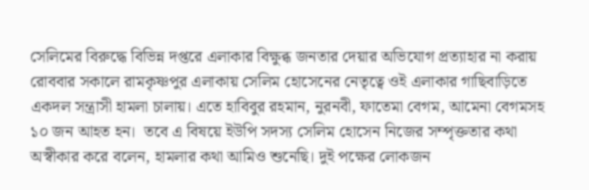সেলিমের বিরুদ্ধে বিভিন্ন দপ্তরে এলাকার বিক্ষুব্ধ জনতার দেয়ার অভিযোগ প্রত্যাহার না করায় রোববার সকালে রামকৃষ্ণপুর এলাকায় সেলিম হোসেনের নেতৃত্বে ওই এলাকার গাছিবাড়িতে একদল সন্ত্রাসী হামলা চালায়। এতে হাবিবুর রহমান, নুরনবী, ফাতেমা বেগম, আমেনা বেগমসহ ১০ জন আহত হন।  তবে এ বিষয়ে ইউপি সদস্য সেলিম হোসেন নিজের সম্পৃক্ততার কথা অস্বীকার করে বলেন, হামলার কথা আমিও শুনেছি। দুই পক্ষের লোকজন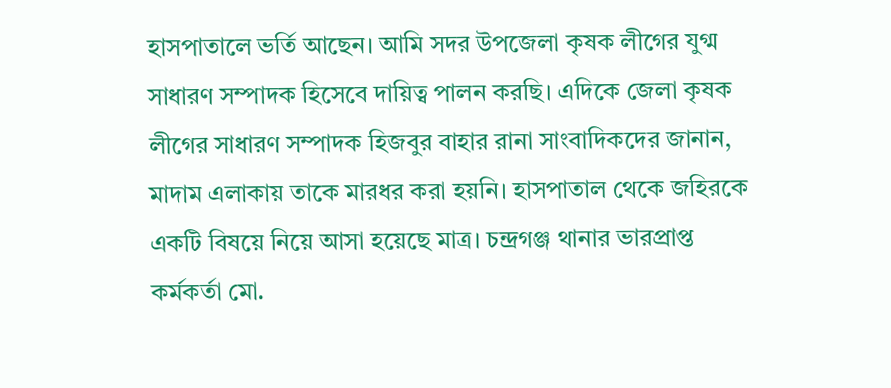হাসপাতালে ভর্তি আছেন। আমি সদর উপজেলা কৃষক লীগের যুগ্ম সাধারণ সম্পাদক হিসেবে দায়িত্ব পালন করছি। এদিকে জেলা কৃষক লীগের সাধারণ সম্পাদক হিজবুর বাহার রানা সাংবাদিকদের জানান, মাদাম এলাকায় তাকে মারধর করা হয়নি। হাসপাতাল থেকে জহিরকে একটি বিষয়ে নিয়ে আসা হয়েছে মাত্র। চন্দ্রগঞ্জ থানার ভারপ্রাপ্ত কর্মকর্তা মো.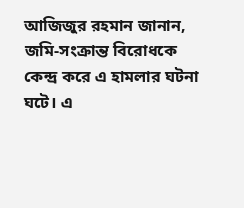আজিজুর রহমান জানান, জমি-সংক্রান্ত বিরোধকে কেন্দ্র করে এ হামলার ঘটনা ঘটে। এ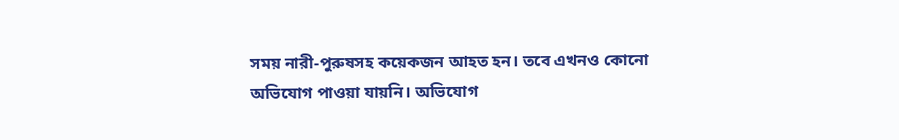সময় নারী-পুরুষসহ কয়েকজন আহত হন। তবে এখনও কোনো অভিযোগ পাওয়া যায়নি। অভিযোগ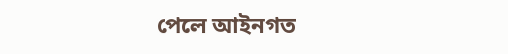পেলে আইনগত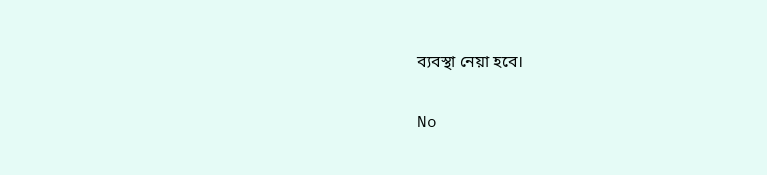ব্যবস্থা নেয়া হবে।

No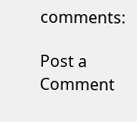comments:

Post a Comment